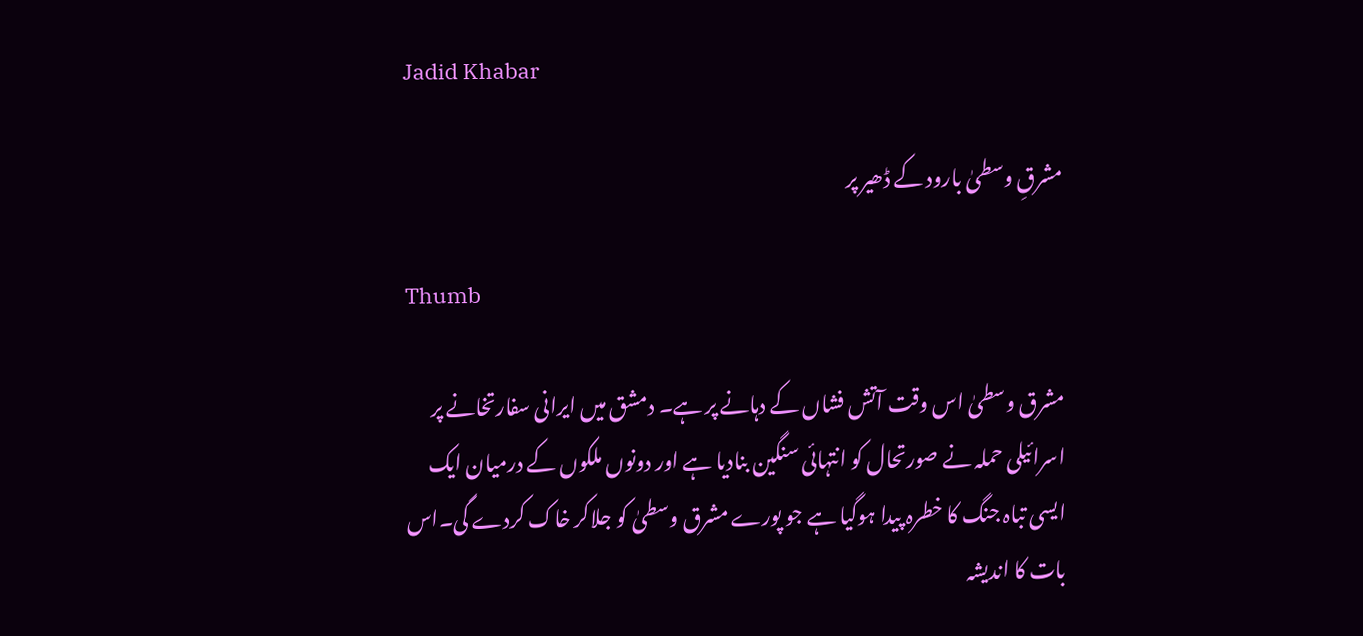Jadid Khabar

مشرقِ وسطیٰ بارود کے ڈھیر پر

Thumb

مشرق وسطیٰ اس وقت آتش فشاں کے دہانے پر ہے۔ دمشق میں ایرانی سفارتخانے پر اسرائیلی حملہ نے صورتحال کو انتہائی سنگین بنادیا ہے اور دونوں ملکوں کے درمیان ایک ایسی تباہ جنگ کا خطرہ پیدا ہوگیا ہے جو پورے مشرق وسطیٰ کو جلاکر خاک کردے گی۔اس بات کا اندیشہ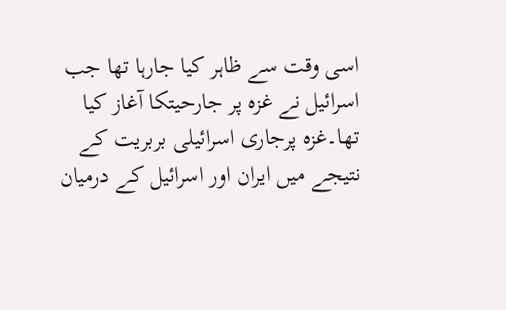اسی وقت سے ظاہر کیا جارہا تھا جب اسرائیل نے غزہ پر جارحیتکا آغاز کیا تھا۔غزہ پرجاری اسرائیلی بربریت کے نتیجے میں ایران اور اسرائیل کے درمیان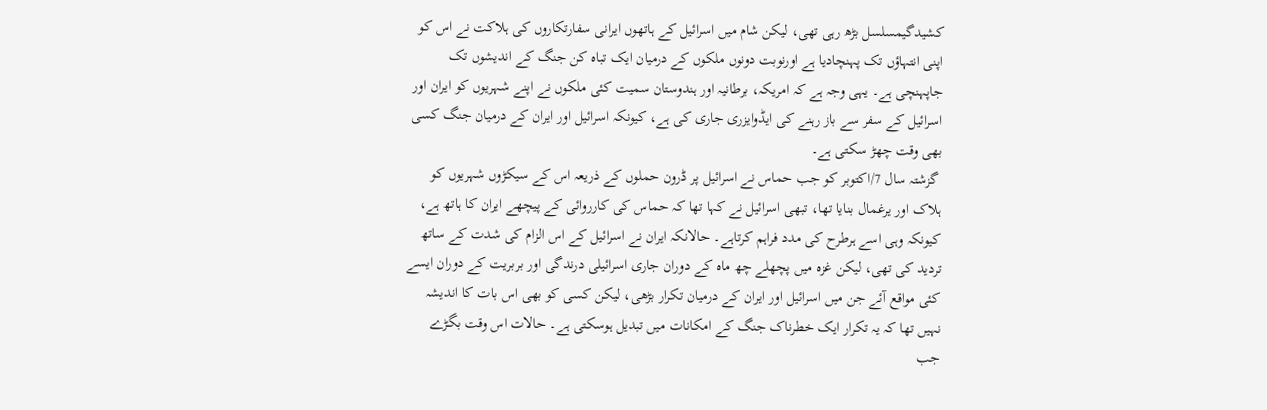کشیدگیمسلسل بڑھ رہی تھی، لیکن شام میں اسرائیل کے ہاتھوں ایرانی سفارتکاروں کی ہلاکت نے اس کو اپنی انتہاؤں تک پہنچادیا ہے اورنوبت دونوں ملکوں کے درمیان ایک تباہ کن جنگ کے اندیشوں تک جاپہنچی ہے۔ یہی وجہ ہے کہ امریکہ، برطانیہ اور ہندوستان سمیت کئی ملکوں نے اپنے شہریوں کو ایران اور اسرائیل کے سفر سے باز رہنے کی ایڈوایزری جاری کی ہے، کیونکہ اسرائیل اور ایران کے درمیان جنگ کسی بھی وقت چھڑ سکتی ہے۔
 گزشتہ سال 7/اکتوبر کو جب حماس نے اسرائیل پر ڈرون حملوں کے ذریعہ اس کے سیکڑوں شہریوں کو ہلاک اور یرغمال بنایا تھا، تبھی اسرائیل نے کہا تھا کہ حماس کی کارروائی کے پیچھے ایران کا ہاتھ ہے، کیونکہ وہی اسے ہرطرح کی مدد فراہم کرتاہے۔ حالانکہ ایران نے اسرائیل کے اس الزام کی شدت کے ساتھ تردید کی تھی، لیکن غزہ میں پچھلے چھ ماہ کے دوران جاری اسرائیلی درندگی اور بربریت کے دوران ایسے کئی مواقع آئے جن میں اسرائیل اور ایران کے درمیان تکرار بڑھی، لیکن کسی کو بھی اس بات کا اندیشہ نہیں تھا کہ یہ تکرار ایک خطرناک جنگ کے امکانات میں تبدیل ہوسکتی ہے۔ حالات اس وقت بگڑے جب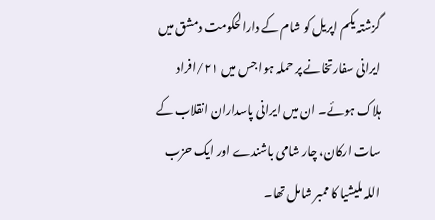گزشتہ یکم اپریل کو شام کے دارالحکومت دمشق میں ایرانی سفارتخانے پر حملہ ہوا جس میں ۲۱/افراد ہلاک ہوئے۔ ان میں ایرانی پاسداران انقلاب کے سات ارکان، چار شامی باشندے اور ایک حزب اللہ ملیشیا کا ممبر شامل تھا۔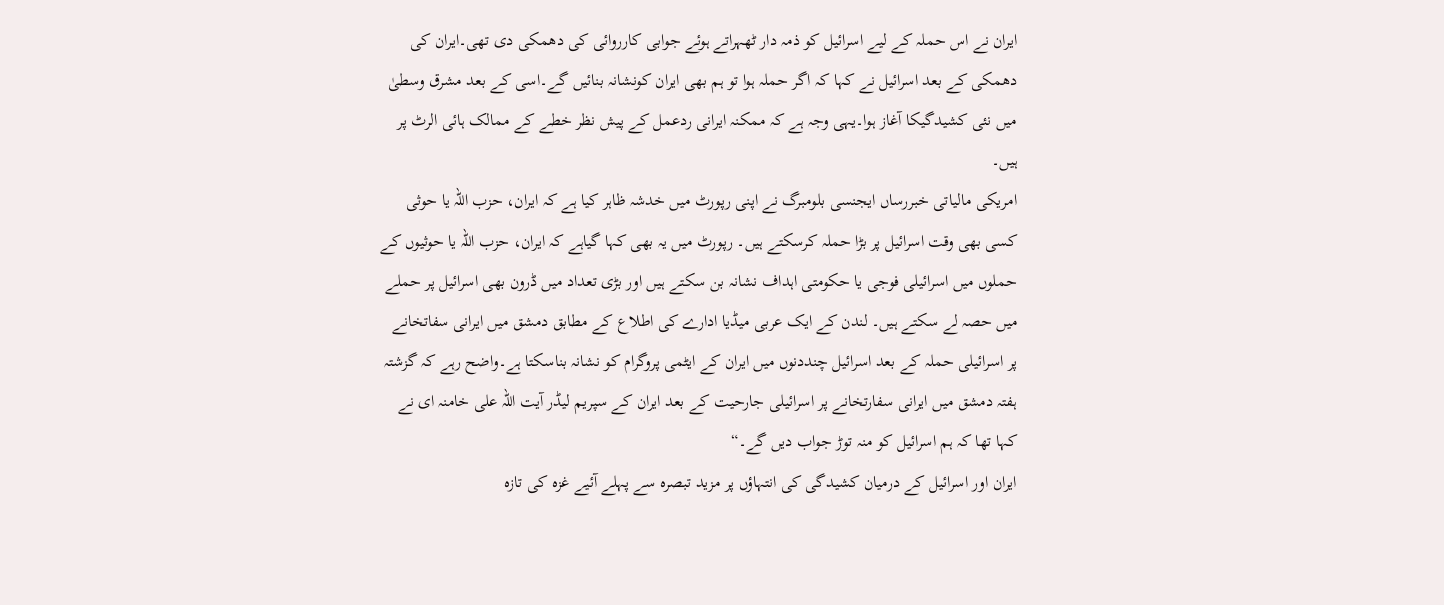ایران نے اس حملہ کے لیے اسرائیل کو ذمہ دار ٹھہراتے ہوئے جوابی کارروائی کی دھمکی دی تھی۔ایران کی دھمکی کے بعد اسرائیل نے کہا کہ اگر حملہ ہوا تو ہم بھی ایران کونشانہ بنائیں گے۔اسی کے بعد مشرق وسطیٰ میں نئی کشیدگیکا آغاز ہوا۔یہی وجہ ہے کہ ممکنہ ایرانی ردعمل کے پیش نظر خطے کے ممالک ہائی الرٹ پر ہیں۔
امریکی مالیاتی خبررساں ایجنسی بلومبرگ نے اپنی رپورٹ میں خدشہ ظاہر کیا ہے کہ ایران، حزب اللہ یا حوثی کسی بھی وقت اسرائیل پر بڑا حملہ کرسکتے ہیں۔ رپورٹ میں یہ بھی کہا گیاہے کہ ایران، حزب اللہ یا حوثیوں کے حملوں میں اسرائیلی فوجی یا حکومتی اہداف نشانہ بن سکتے ہیں اور بڑی تعداد میں ڈرون بھی اسرائیل پر حملے میں حصہ لے سکتے ہیں۔ لندن کے ایک عربی میڈیا ادارے کی اطلاع کے مطابق دمشق میں ایرانی سفاتخانے پر اسرائیلی حملہ کے بعد اسرائیل چنددنوں میں ایران کے ایٹمی پروگرام کو نشانہ بناسکتا ہے۔واضح رہے کہ گزشتہ ہفتہ دمشق میں ایرانی سفارتخانے پر اسرائیلی جارحیت کے بعد ایران کے سپریم لیڈر آیت اللہ علی خامنہ ای نے کہا تھا کہ ہم اسرائیل کو منہ توڑ جواب دیں گے۔“
ایران اور اسرائیل کے درمیان کشیدگی کی انتہاؤں پر مزید تبصرہ سے پہلے آئیے غزہ کی تازہ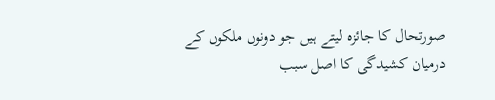صورتحال کا جائزہ لیتے ہیں جو دونوں ملکوں کے درمیان کشیدگی کا اصل سبب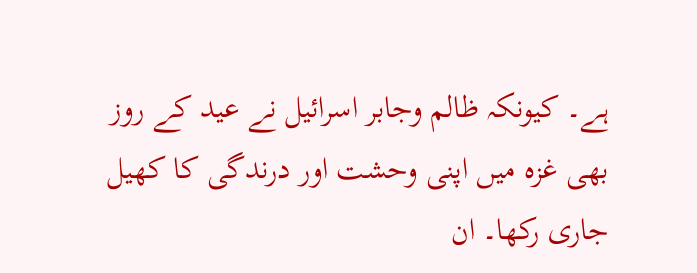ہے۔ کیونکہ ظالم وجابر اسرائیل نے عید کے روز بھی غزہ میں اپنی وحشت اور درندگی کا کھیل جاری رکھا۔ ان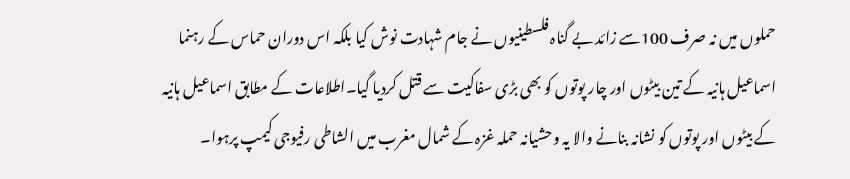حملوں میں نہ صرف 100سے زائد بے گناہ فلسطینیوں نے جام شہادت نوش کیا بلکہ اس دوران حماس کے رہنما اسماعیل ہانیہ کے تین بیٹوں اور چار پوتوں کو بھی بڑی سفاکیت سے قتل کردیا گیا۔اطلاعات کے مطابق اسماعیل ہانیہ کے بیٹوں اور پوتوں کو نشانہ بنانے والا یہ وحشیانہ حملہ غزہ کے شمال مغرب میں الشاطی رفیوجی کیمپ پرہوا۔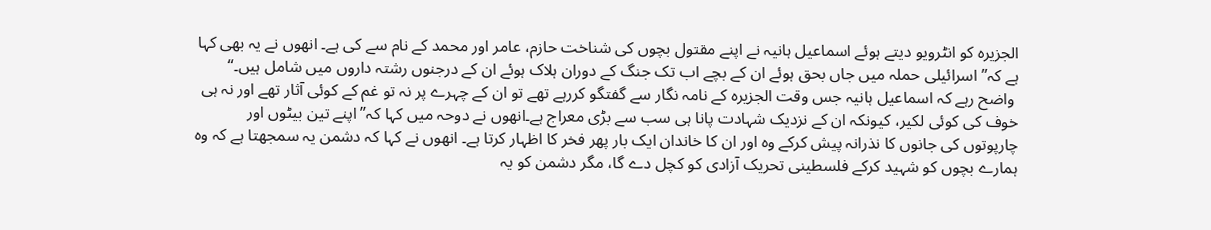الجزیرہ کو انٹرویو دیتے ہوئے اسماعیل ہانیہ نے اپنے مقتول بچوں کی شناخت حازم، عامر اور محمد کے نام سے کی ہے۔ انھوں نے یہ بھی کہا ہے کہ”اسرائیلی حملہ میں جاں بحق ہوئے ان کے بچے اب تک جنگ کے دوران ہلاک ہوئے ان کے درجنوں رشتہ داروں میں شامل ہیں۔“
 واضح رہے کہ اسماعیل ہانیہ جس وقت الجزیرہ کے نامہ نگار سے گفتگو کررہے تھے تو ان کے چہرے پر نہ تو غم کے کوئی آثار تھے اور نہ ہی خوف کی کوئی لکیر، کیونکہ ان کے نزدیک شہادت پانا ہی سب سے بڑی معراج ہے۔انھوں نے دوحہ میں کہا کہ”اپنے تین بیٹوں اور چارپوتوں کی جانوں کا نذرانہ پیش کرکے وہ اور ان کا خاندان ایک بار پھر فخر کا اظہار کرتا ہے۔ انھوں نے کہا کہ دشمن یہ سمجھتا ہے کہ وہ ہمارے بچوں کو شہید کرکے فلسطینی تحریک آزادی کو کچل دے گا، مگر دشمن کو یہ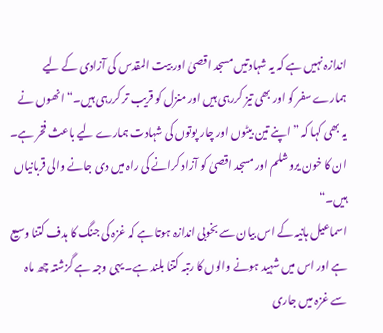اندازہ نہیں ہے کہ یہ شہادتیں مسجد اقصیٰ اور بیت المقدس کی آزادی کے لیے ہمارے سفر کو اور بھی تیز کررہی ہیں اور منزل کو قریب تر کررہی ہیں۔“ انھوں نے یہ بھی کہا کہ ”اپنے تین بیٹوں اور چار پوتوں کی شہادت ہمارے لیے باعث فخر ہے۔ ان کا خون یروشلم اور مسجد اقصیٰ کو آزاد کرانے کی راہ میں دی جانے والی قربانیاں ہیں۔“
اسماعیل ہانیہ کے اس بیان سے بخوبی اندازہ ہوتا ہے کہ غزہ کی جنگ کا ہدف کتنا وسیع ہے اور اس میں شہید ہونے والوں کا رتبہ کتنا بلند ہے۔ یہی وجہ ہے گزشتہ چھ ماہ سے غزہ میں جاری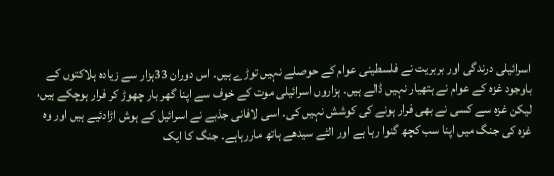اسرائیلی درندگی اور بربریت نے فلسطینی عوام کے حوصلے نہیں توڑے ہیں۔ اس دوران 33ہزار سے زیادہ ہلاکتوں کے باوجود غزہ کے عوام نے ہتھیار نہیں ڈالے ہیں۔ ہزاروں اسرائیلی موت کے خوف سے اپنا گھر بار چھوڑ کر فرار ہوچکے ہیں، لیکن غزہ سے کسی نے بھی فرار ہونے کی کوشش نہیں کی۔ اسی لافانی جذبے نے اسرائیل کے ہوش اڑادئیے ہیں اور وہ غزہ کی جنگ میں اپنا سب کچھ گنوا رہا ہے اور الٹے سیدھے ہاتھ ماررہاہے۔ جنگ کا ایک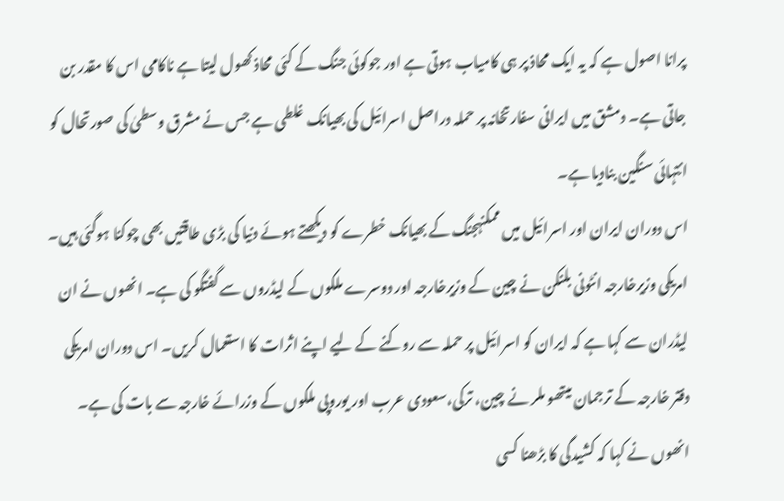پرانا اصول ہے کہ یہ ایک محاذ پر ہی کامیاب ہوتی ہے اور جوکوئی جنگ کے کئی محاذ کھول لیتا ہے ناکامی اس کا مقدر بن جاتی ہے۔ دمشق میں ایرانی سفارتخانہ پر حملہ دراصل اسرائیل کی بھیانک غلطی ہے جس نے مشرق وسطیٰ کی صورتحال کو انتہائی سنگین بنادیا ہے۔
اس دوران ایران اور اسرائیل میں ممکنہجنگ کے بھیانک خطرے کو دیکھتے ہوئے دنیا کی بڑی طاقتیں بھی چوکنا ہوگئی ہیں۔ امریکی وزیرخارجہ انٹونی بلنکن نے چین کے وزیرخارجہ اور دوسرے ملکوں کے لیڈروں سے گفتگو کی ہے۔ انھوں نے ان لیڈران سے کہا ہے کہ ایران کو اسرائیل پر حملہ سے روکنے کے لیے اپنے اثرات کا استعمال کریں۔ اس دوران امریکی دفتر خارجہ کے ترجمان میتھو ملر نے چین، ترکی،سعودی عرب اور یوروپی ملکوں کے وزرائے خارجہ سے بات کی ہے۔ انھوں نے کہا کہ کشیدگی کا بڑھنا کسی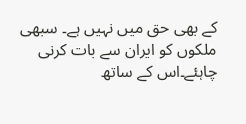کے بھی حق میں نہیں ہے۔ سبھی ملکوں کو ایران سے بات کرنی چاہئے۔اس کے ساتھ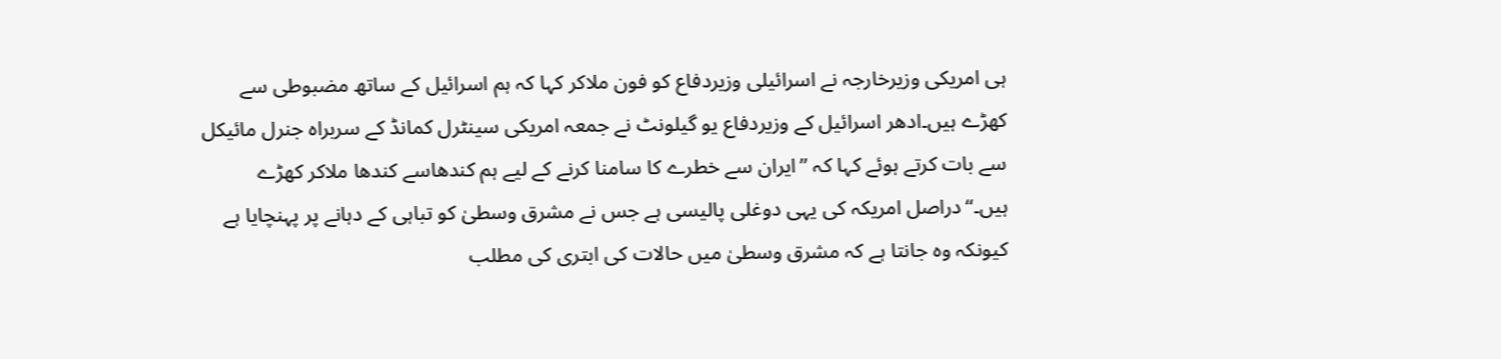ہی امریکی وزیرخارجہ نے اسرائیلی وزیردفاع کو فون ملاکر کہا کہ ہم اسرائیل کے ساتھ مضبوطی سے کھڑے ہیں۔ادھر اسرائیل کے وزیردفاع یو گیلونٹ نے جمعہ امریکی سینٹرل کمانڈ کے سربراہ جنرل مائیکل سے بات کرتے ہوئے کہا کہ ”ایران سے خطرے کا سامنا کرنے کے لیے ہم کندھاسے کندھا ملاکر کھڑے ہیں۔“دراصل امریکہ کی یہی دوغلی پالیسی ہے جس نے مشرق وسطیٰ کو تباہی کے دہانے پر پہنچایا ہے کیونکہ وہ جانتا ہے کہ مشرق وسطیٰ میں حالات کی ابتری کی مطلب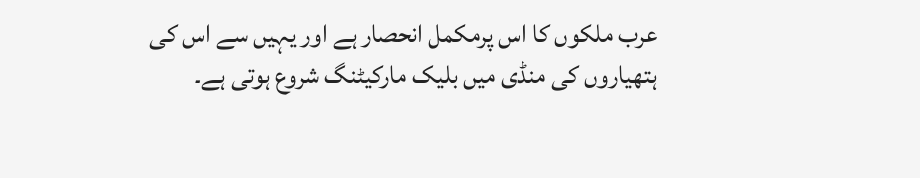عرب ملکوں کا اس پرمکمل انحصار ہے اور یہیں سے اس کی ہتھیاروں کی منڈی میں بلیک مارکیٹنگ شروع ہوتی ہے۔